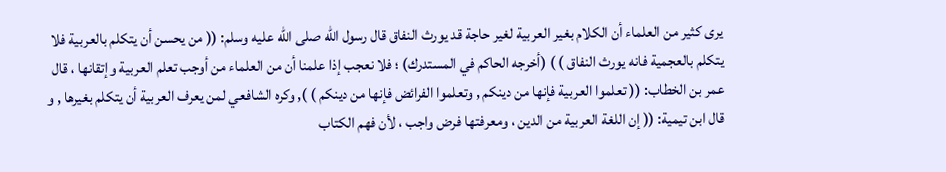يرى كثير من العلماء أن الكلام بغير العربية لغير حاجة قد يورث النفاق قال رسول الله صلى الله عليه وسلم: (( من يحسن أن يتكلم بالعربية فلا يتكلم بالعجمية فانه يورث النفاق ) ) (أخرجه الحاكم في المستدرك) ؛ فلا نعجب إذا علمنا أن من العلماء من أوجب تعلم العربية وإتقانها ، قال عمر بن الخطاب: (( تعلموا العربية فإنها من دينكم , وتعلموا الفرائض فإنها من دينكم ) ), وكره الشافعي لمن يعرف العربية أن يتكلم بغيرها , و قال ابن تيمية: (( إن اللغة العربية من الدين ، ومعرفتها فرض واجب ، لأن فهم الكتاب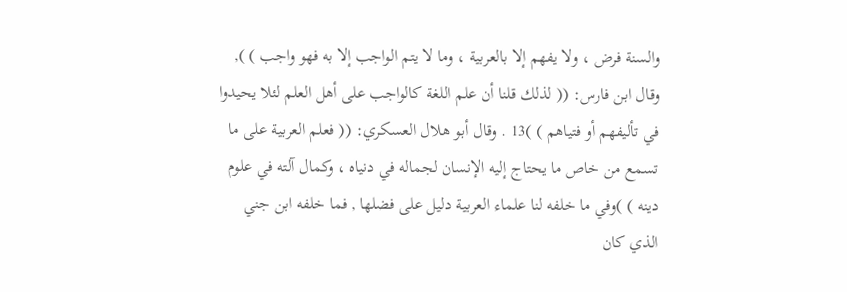والسنة فرض ، ولا يفهم إلا بالعربية ، وما لا يتم الواجب إلا به فهو واجب ) ), وقال ابن فارس: (( لذلك قلنا أن علم اللغة كالواجب على أهل العلم لئلا يحيدوا في تأليفهم أو فتياهم ) )13 . وقال أبو هلال العسكري: (( فعلم العربية على ما تسمع من خاص ما يحتاج إليه الإنسان لجماله في دنياه ، وكمال آلته في علوم دينه ) )وفي ما خلفه لنا علماء العربية دليل على فضلها , فما خلفه ابن جني الذي كان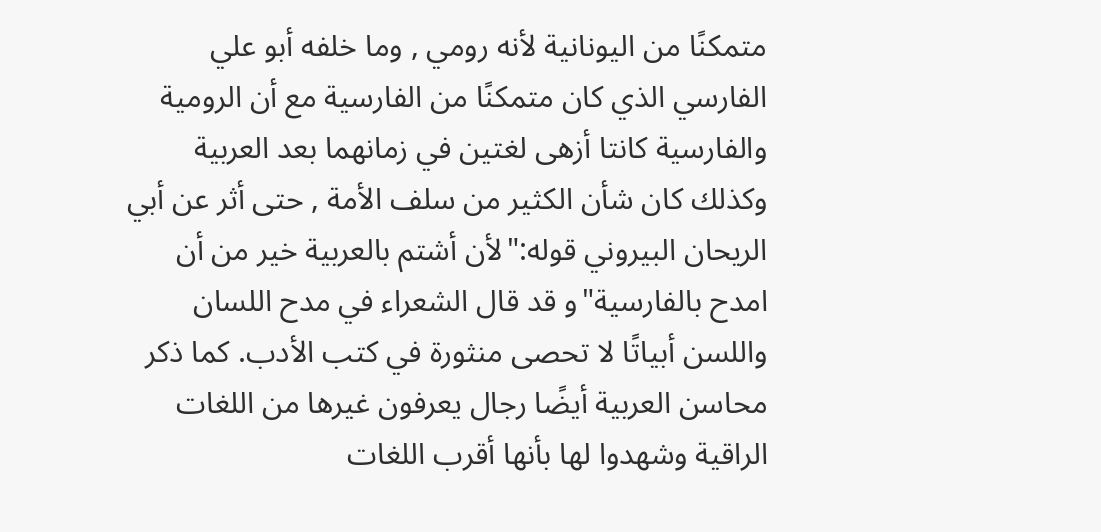متمكنًا من اليونانية لأنه رومي , وما خلفه أبو علي الفارسي الذي كان متمكنًا من الفارسية مع أن الرومية والفارسية كانتا أزهى لغتين في زمانهما بعد العربية وكذلك كان شأن الكثير من سلف الأمة , حتى أثر عن أبي الريحان البيروني قوله:"لأن أشتم بالعربية خير من أن امدح بالفارسية"و قد قال الشعراء في مدح اللسان واللسن أبياتًا لا تحصى منثورة في كتب الأدب. كما ذكر محاسن العربية أيضًا رجال يعرفون غيرها من اللغات الراقية وشهدوا لها بأنها أقرب اللغات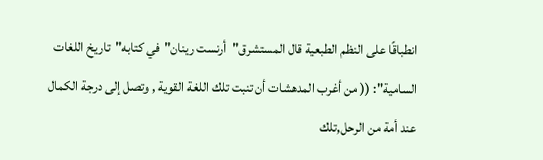انطباقًا على النظم الطبعية قال المستشرق"أرنست رينان"في كتابه"تاريخ اللغات السامية": (( من أغرب المدهشات أن تنبت تلك اللغة القوية , وتصل إلى درجة الكمال عند أمة من الرحل,تلك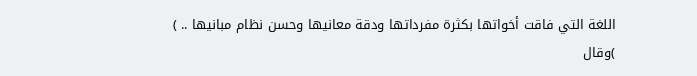اللغة التي فاقت أخواتها بكثرة مفرداتها ودقة معانيها وحسن نظام مبانيها .. ) )وقال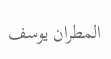المطران يوسف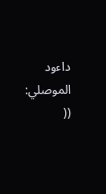داءود الموصلي: ((